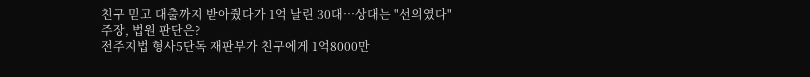친구 믿고 대출까지 받아줬다가 1억 날린 30대…상대는 "선의였다" 주장, 법원 판단은?
전주지법 형사5단독 재판부가 친구에게 1억8000만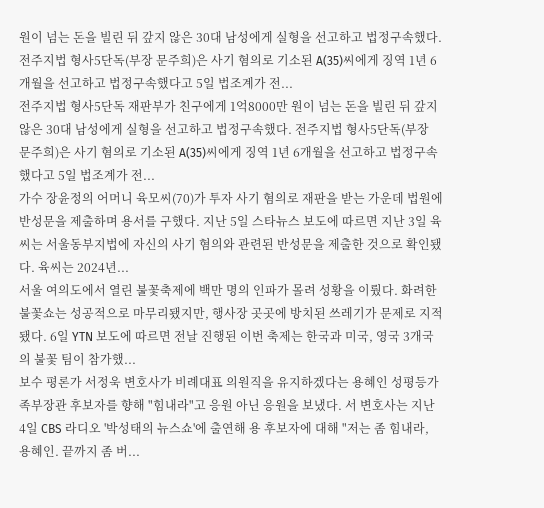원이 넘는 돈을 빌린 뒤 갚지 않은 30대 남성에게 실형을 선고하고 법정구속했다. 전주지법 형사5단독(부장 문주희)은 사기 혐의로 기소된 A(35)씨에게 징역 1년 6개월을 선고하고 법정구속했다고 5일 법조계가 전...
전주지법 형사5단독 재판부가 친구에게 1억8000만 원이 넘는 돈을 빌린 뒤 갚지 않은 30대 남성에게 실형을 선고하고 법정구속했다. 전주지법 형사5단독(부장 문주희)은 사기 혐의로 기소된 A(35)씨에게 징역 1년 6개월을 선고하고 법정구속했다고 5일 법조계가 전...
가수 장윤정의 어머니 육모씨(70)가 투자 사기 혐의로 재판을 받는 가운데 법원에 반성문을 제출하며 용서를 구했다. 지난 5일 스타뉴스 보도에 따르면 지난 3일 육씨는 서울동부지법에 자신의 사기 혐의와 관련된 반성문을 제출한 것으로 확인됐다. 육씨는 2024년...
서울 여의도에서 열린 불꽃축제에 백만 명의 인파가 몰려 성황을 이뤘다. 화려한 불꽃쇼는 성공적으로 마무리됐지만, 행사장 곳곳에 방치된 쓰레기가 문제로 지적됐다. 6일 YTN 보도에 따르면 전날 진행된 이번 축제는 한국과 미국, 영국 3개국의 불꽃 팀이 참가했...
보수 평론가 서정욱 변호사가 비례대표 의원직을 유지하겠다는 용혜인 성평등가족부장관 후보자를 향해 "힘내라"고 응원 아닌 응원을 보냈다. 서 변호사는 지난 4일 CBS 라디오 '박성태의 뉴스쇼'에 출연해 용 후보자에 대해 "저는 좀 힘내라, 용혜인. 끝까지 좀 버...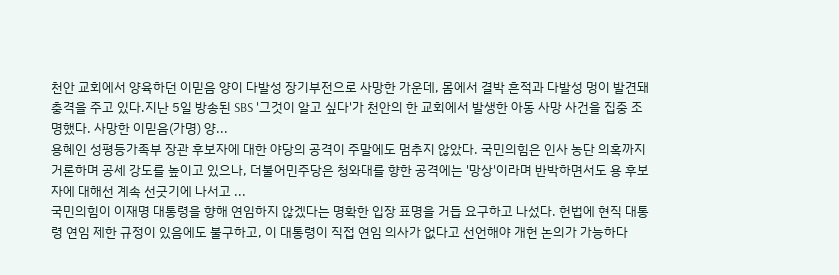천안 교회에서 양육하던 이믿음 양이 다발성 장기부전으로 사망한 가운데, 몸에서 결박 흔적과 다발성 멍이 발견돼 충격을 주고 있다.지난 5일 방송된 SBS '그것이 알고 싶다'가 천안의 한 교회에서 발생한 아동 사망 사건을 집중 조명했다. 사망한 이믿음(가명) 양...
용혜인 성평등가족부 장관 후보자에 대한 야당의 공격이 주말에도 멈추지 않았다. 국민의힘은 인사 농단 의혹까지 거론하며 공세 강도를 높이고 있으나, 더불어민주당은 청와대를 향한 공격에는 '망상'이라며 반박하면서도 용 후보자에 대해선 계속 선긋기에 나서고 ...
국민의힘이 이재명 대통령을 향해 연임하지 않겠다는 명확한 입장 표명을 거듭 요구하고 나섰다. 헌법에 현직 대통령 연임 제한 규정이 있음에도 불구하고, 이 대통령이 직접 연임 의사가 없다고 선언해야 개헌 논의가 가능하다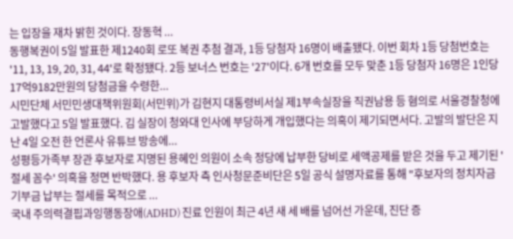는 입장을 재차 밝힌 것이다. 장동혁 ...
동행복권이 5일 발표한 제1240회 로또 복권 추첨 결과, 1등 당첨자 16명이 배출됐다. 이번 회차 1등 당첨번호는 '11, 13, 19, 20, 31, 44'로 확정됐다. 2등 보너스 번호는 '27'이다. 6개 번호를 모두 맞춘 1등 당첨자 16명은 1인당 17억9182만원의 당첨금을 수령한...
시민단체 서민민생대책위원회(서민위)가 김현지 대통령비서실 제1부속실장을 직권남용 등 혐의로 서울경찰청에 고발했다고 5일 발표했다. 김 실장이 청와대 인사에 부당하게 개입했다는 의혹이 제기되면서다. 고발의 발단은 지난 4일 오전 한 언론사 유튜브 방송에...
성평등가족부 장관 후보자로 지명된 용혜인 의원이 소속 정당에 납부한 당비로 세액공제를 받은 것을 두고 제기된 '절세 꼼수' 의혹을 정면 반박했다. 용 후보자 측 인사청문준비단은 5일 공식 설명자료를 통해 "후보자의 정치자금 기부금 납부는 절세를 목적으로 ...
국내 주의력결핍과잉행동장애(ADHD) 진료 인원이 최근 4년 새 세 배를 넘어선 가운데, 진단 증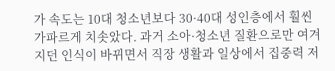가 속도는 10대 청소년보다 30·40대 성인층에서 훨씬 가파르게 치솟았다. 과거 소아·청소년 질환으로만 여겨지던 인식이 바뀌면서 직장 생활과 일상에서 집중력 저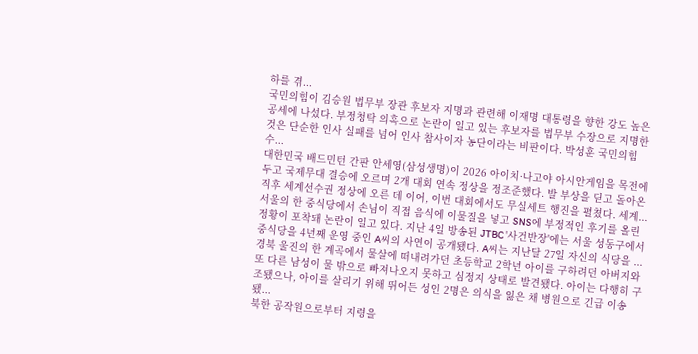하를 겪...
국민의힘이 김승원 법무부 장관 후보자 지명과 관련해 이재명 대통령을 향한 강도 높은 공세에 나섰다. 부정청탁 의혹으로 논란이 일고 있는 후보자를 법무부 수장으로 지명한 것은 단순한 인사 실패를 넘어 인사 참사이자 농단이라는 비판이다. 박성훈 국민의힘 수...
대한민국 배드민턴 간판 안세영(삼성생명)이 2026 아이치·나고야 아시안게임을 목전에 두고 국제무대 결승에 오르며 2개 대회 연속 정상을 정조준했다. 발 부상을 딛고 돌아온 직후 세계선수권 정상에 오른 데 이어, 이번 대회에서도 무실세트 행진을 펼쳤다. 세계...
서울의 한 중식당에서 손님이 직접 음식에 이물질을 넣고 SNS에 부정적인 후기를 올린 정황이 포착돼 논란이 일고 있다. 지난 4일 방송된 JTBC '사건반장'에는 서울 성동구에서 중식당을 4년째 운영 중인 A씨의 사연이 공개됐다. A씨는 지난달 27일 자신의 식당을 ...
경북 울진의 한 계곡에서 물살에 떠내려가던 초등학교 2학년 아이를 구하려던 아버지와 또 다른 남성이 물 밖으로 빠져나오지 못하고 심정지 상태로 발견됐다. 아이는 다행히 구조됐으나, 아이를 살리기 위해 뛰어든 성인 2명은 의식을 잃은 채 병원으로 긴급 이송됐...
북한 공작원으로부터 지령을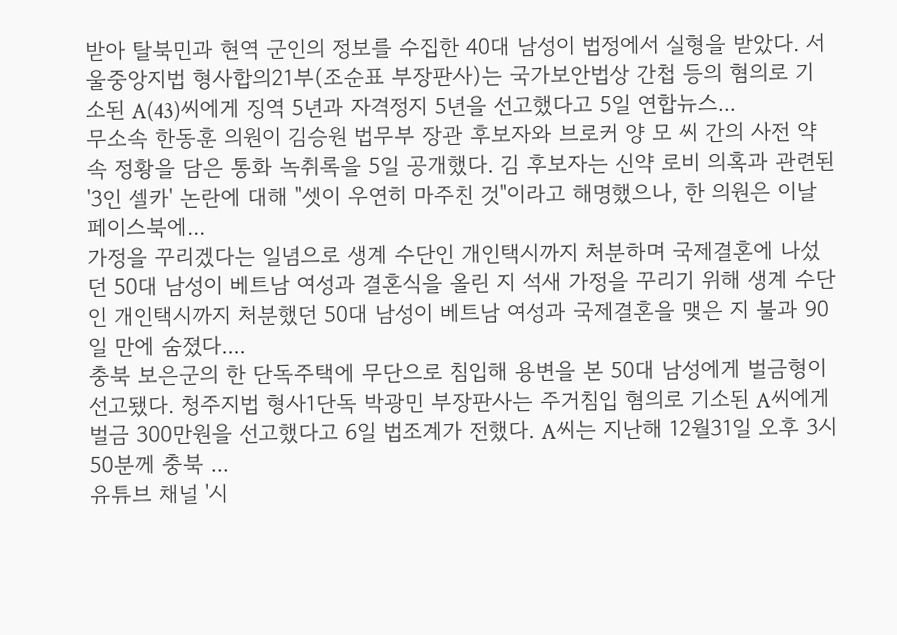받아 탈북민과 현역 군인의 정보를 수집한 40대 남성이 법정에서 실형을 받았다. 서울중앙지법 형사합의21부(조순표 부장판사)는 국가보안법상 간첩 등의 혐의로 기소된 A(43)씨에게 징역 5년과 자격정지 5년을 선고했다고 5일 연합뉴스...
무소속 한동훈 의원이 김승원 법무부 장관 후보자와 브로커 양 모 씨 간의 사전 약속 정황을 담은 통화 녹취록을 5일 공개했다. 김 후보자는 신약 로비 의혹과 관련된 '3인 셀카' 논란에 대해 "셋이 우연히 마주친 것"이라고 해명했으나, 한 의원은 이날 페이스북에...
가정을 꾸리겠다는 일념으로 생계 수단인 개인택시까지 처분하며 국제결혼에 나섰던 50대 남성이 베트남 여성과 결혼식을 올린 지 석새 가정을 꾸리기 위해 생계 수단인 개인택시까지 처분했던 50대 남성이 베트남 여성과 국제결혼을 맺은 지 불과 90일 만에 숨졌다....
충북 보은군의 한 단독주택에 무단으로 침입해 용변을 본 50대 남성에게 벌금형이 선고됐다. 청주지법 형사1단독 박광민 부장판사는 주거침입 혐의로 기소된 A씨에게 벌금 300만원을 선고했다고 6일 법조계가 전했다. A씨는 지난해 12월31일 오후 3시50분께 충북 ...
유튜브 채널 '시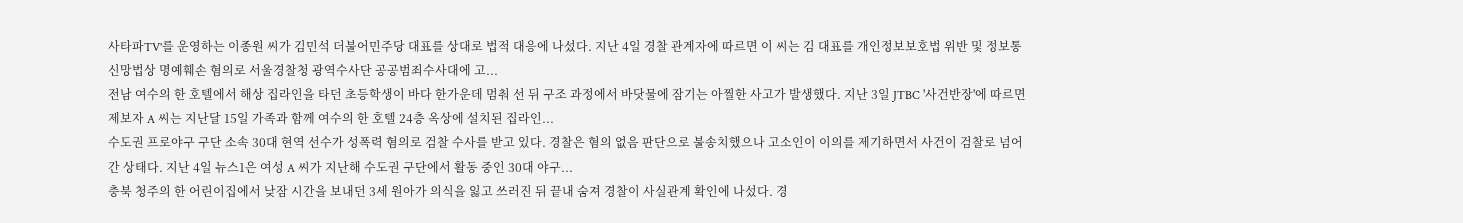사타파TV'를 운영하는 이종원 씨가 김민석 더불어민주당 대표를 상대로 법적 대응에 나섰다. 지난 4일 경찰 관계자에 따르면 이 씨는 김 대표를 개인정보보호법 위반 및 정보통신망법상 명예훼손 혐의로 서울경찰청 광역수사단 공공범죄수사대에 고...
전남 여수의 한 호텔에서 해상 집라인을 타던 초등학생이 바다 한가운데 멈춰 선 뒤 구조 과정에서 바닷물에 잠기는 아찔한 사고가 발생했다. 지난 3일 JTBC '사건반장'에 따르면 제보자 A 씨는 지난달 15일 가족과 함께 여수의 한 호텔 24층 옥상에 설치된 집라인...
수도권 프로야구 구단 소속 30대 현역 선수가 성폭력 혐의로 검찰 수사를 받고 있다. 경찰은 혐의 없음 판단으로 불송치했으나 고소인이 이의를 제기하면서 사건이 검찰로 넘어간 상태다. 지난 4일 뉴스1은 여성 A 씨가 지난해 수도권 구단에서 활동 중인 30대 야구...
충북 청주의 한 어린이집에서 낮잠 시간을 보내던 3세 원아가 의식을 잃고 쓰러진 뒤 끝내 숨져 경찰이 사실관계 확인에 나섰다. 경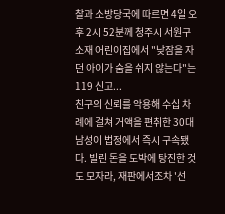찰과 소방당국에 따르면 4일 오후 2시 52분께 청주시 서원구 소재 어린이집에서 "낮잠을 자던 아이가 숨을 쉬지 않는다"는 119 신고...
친구의 신뢰를 악용해 수십 차례에 걸쳐 거액을 편취한 30대 남성이 법정에서 즉시 구속됐다. 빌린 돈을 도박에 탕진한 것도 모자라, 재판에서조차 '선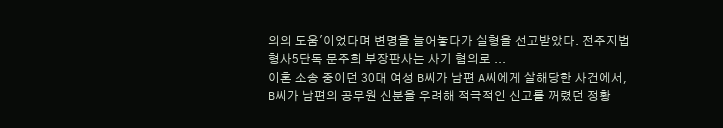의의 도움'이었다며 변명을 늘어놓다가 실형을 선고받았다. 전주지법 형사5단독 문주희 부장판사는 사기 혐의로 ...
이혼 소송 중이던 30대 여성 B씨가 남편 A씨에게 살해당한 사건에서, B씨가 남편의 공무원 신분을 우려해 적극적인 신고를 꺼렸던 정황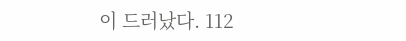이 드러났다. 112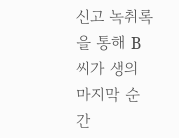신고 녹취록을 통해 B씨가 생의 마지막 순간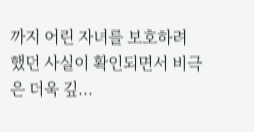까지 어린 자녀를 보호하려 했던 사실이 확인되면서 비극은 더욱 깊...